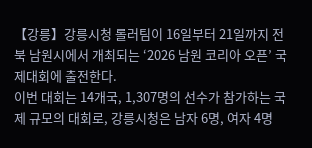【강릉】강릉시청 롤러팀이 16일부터 21일까지 전북 남원시에서 개최되는 ‘2026 남원 코리아 오픈’ 국제대회에 출전한다.
이번 대회는 14개국, 1,307명의 선수가 참가하는 국제 규모의 대회로, 강릉시청은 남자 6명, 여자 4명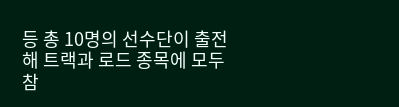등 총 10명의 선수단이 출전해 트랙과 로드 종목에 모두 참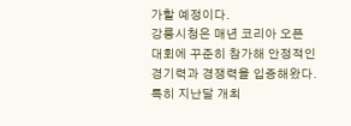가할 예정이다.
강릉시청은 매년 코리아 오픈 대회에 꾸준히 참가해 안정적인 경기력과 경쟁력을 입증해왔다. 특히 지난달 개최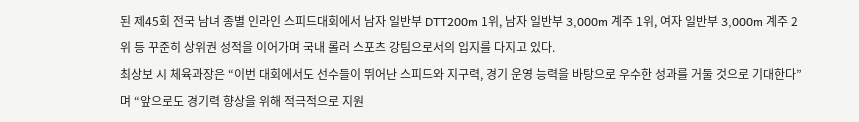된 제45회 전국 남녀 종별 인라인 스피드대회에서 남자 일반부 DTT200m 1위, 남자 일반부 3,000m 계주 1위, 여자 일반부 3,000m 계주 2위 등 꾸준히 상위권 성적을 이어가며 국내 롤러 스포츠 강팀으로서의 입지를 다지고 있다.
최상보 시 체육과장은 “이번 대회에서도 선수들이 뛰어난 스피드와 지구력, 경기 운영 능력을 바탕으로 우수한 성과를 거둘 것으로 기대한다”며 “앞으로도 경기력 향상을 위해 적극적으로 지원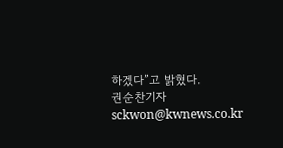하겠다”고 밝혔다.
권순찬기자 sckwon@kwnews.co.kr